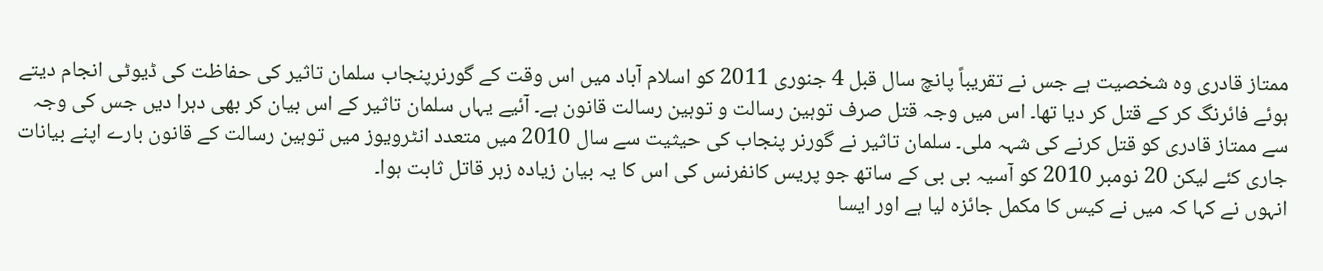ممتاز قادری وہ شخصیت ہے جس نے تقریباً پانچ سال قبل 4 جنوری 2011 کو اسلام آباد میں اس وقت کے گورنرپنجاب سلمان تاثیر کی حفاظت کی ڈیوٹی انجام دیتے ہوئے فائرنگ کر کے قتل کر دیا تھا۔ اس میں وجہ قتل صرف توہین رسالت و توہین رسالت قانون ہے۔ آئیے یہاں سلمان تاثیر کے اس بیان کر بھی دہرا دیں جس کی وجہ سے ممتاز قادری کو قتل کرنے کی شہہ ملی۔ سلمان تاثیر نے گورنر پنجاب کی حیثیت سے سال 2010 میں متعدد انٹرویوز میں توہین رسالت کے قانون بارے اپنے بیانات جاری کئے لیکن 20 نومبر 2010 کو آسیہ بی بی کے ساتھ جو پریس کانفرنس کی اس کا یہ بیان زیادہ زہر قاتل ثابت ہوا۔
انہوں نے کہا کہ میں نے کیس کا مکمل جائزہ لیا ہے اور ایسا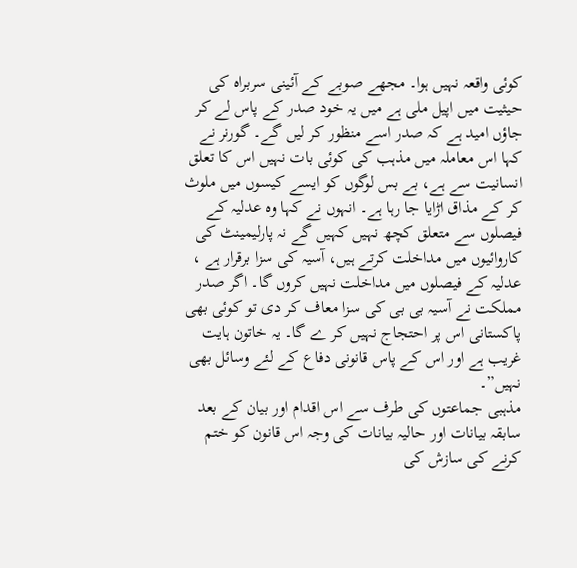کوئی واقعہ نہیں ہوا۔ مجھے صوبے کے آئینی سربراہ کی حیثیت میں اپیل ملی ہے میں یہ خود صدر کے پاس لے کر جاؤں امید ہے کہ صدر اسے منظور کر لیں گے۔ گورنر نے کہا اس معاملہ میں مذہب کی کوئی بات نہیں اس کا تعلق انسانیت سے ہے، بے بس لوگوں کو ایسے کیسوں میں ملوث کر کے مذاق اڑایا جا رہا ہے۔ انہوں نے کہا وہ عدلیہ کے فیصلوں سے متعلق کچھ نہیں کہیں گے نہ پارلیمینٹ کی کاروائیوں میں مداخلت کرتے ہیں، آسیہ کی سزا برقرار ہے ، عدلیہ کے فیصلوں میں مداخلت نہیں کروں گا۔ اگر صدر مملکت نے آسیہ بی بی کی سزا معاف کر دی تو کوئی بھی پاکستانی اس پر احتجاج نہیں کر ے گا۔ یہ خاتون ہایت غریب ہے اور اس کے پاس قانونی دفاع کے لئے وسائل بھی نہیں”۔
مذہبی جماعتوں کی طرف سے اس اقدام اور بیان کے بعد سابقہ بیانات اور حالیہ بیانات کی وجہ اس قانون کو ختم کرنے کی سازش کی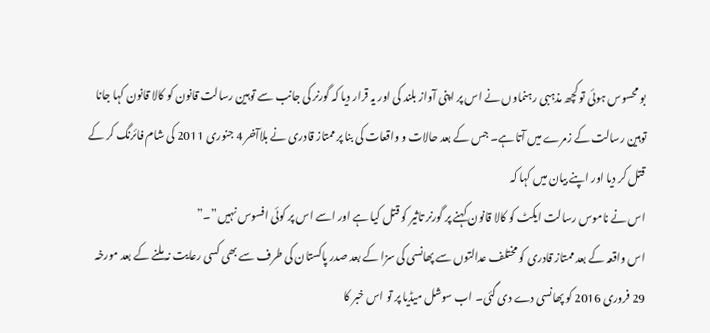بو محسوس ہوئی تو کچھ مذہبی رہنماوں نے اس پر اپنی آواز بلند کی اور یہ قرار دیا کہ گورنر کی جانب سے توہین رسالت قانون کو کالا قانون کہا جانا توہین رسالت کے زمرے میں آتا ہے۔ جس کے بعد حالات و واقعات کی بنا پر ممتاز قادری نے بلاآخر 4 جنوری 2011 کی شام فائرنگ کر کے قتل کر دیا اور اپنے بیان میں کہا کہ
اس نے ناموس رسالت ایکٹ کو کالا قانون کہنے پر گورنر تاثیر کو قتل کیا ہے اور اسے اس پر کوئی افسوس نہیں”۔”
اس واقعہ کے بعد ممتاز قادری کو مختلف عدالتوں سے پھانسی کی سزا کے بعد صدر پاکستان کی طرف سے بھی کسی رعایت نہ ملنے کے بعد مورخہ 29 فروری 2016 کو پھانسی دے دی گئی۔ اب سوشل میڈیا پر تو اس خبر کا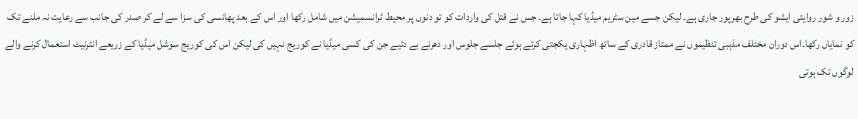زور و شور روایتی ایشو کی طرح بھرپور جاری ہے۔ لیکن جسے مین سٹریم میڈیا کہا جاتا ہے۔ جس نے قتل کی واردات کو تو دنوں پر محیط ٹرانسمیشن میں شامل رکھا اور اس کے بعد پھانسی کی سزا سے لے کر صدر کی جانب سے رعایت نہ ملنے تک کو نمایاں رکھا۔اس دوران مختلف مذہبی تنظیموں نے ممتاز قادری کے ساتھ اظہاری یکجتی کرتے ہوئے جلسے جلوس اور دھرنے بے دئیے جن کی کسی میڈیا نے کوریج نہیں کی لیکن اس کی کوریج سوشل میڈیا کے زریعے انٹرنیٹ استعمال کرنے والے لوگوں تک ہوتی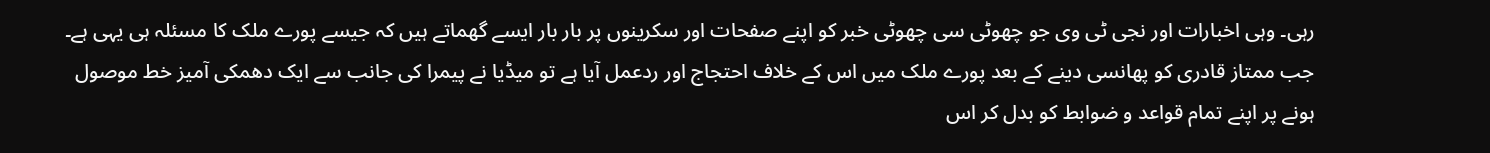رہی۔ وہی اخبارات اور نجی ٹی وی جو چھوٹی سی چھوٹی خبر کو اپنے صفحات اور سکرینوں پر بار بار ایسے گھماتے ہیں کہ جیسے پورے ملک کا مسئلہ ہی یہی ہے۔ جب ممتاز قادری کو پھانسی دینے کے بعد پورے ملک میں اس کے خلاف احتجاج اور ردعمل آیا ہے تو میڈیا نے پیمرا کی جانب سے ایک دھمکی آمیز خط موصول ہونے پر اپنے تمام قواعد و ضوابط کو بدل کر اس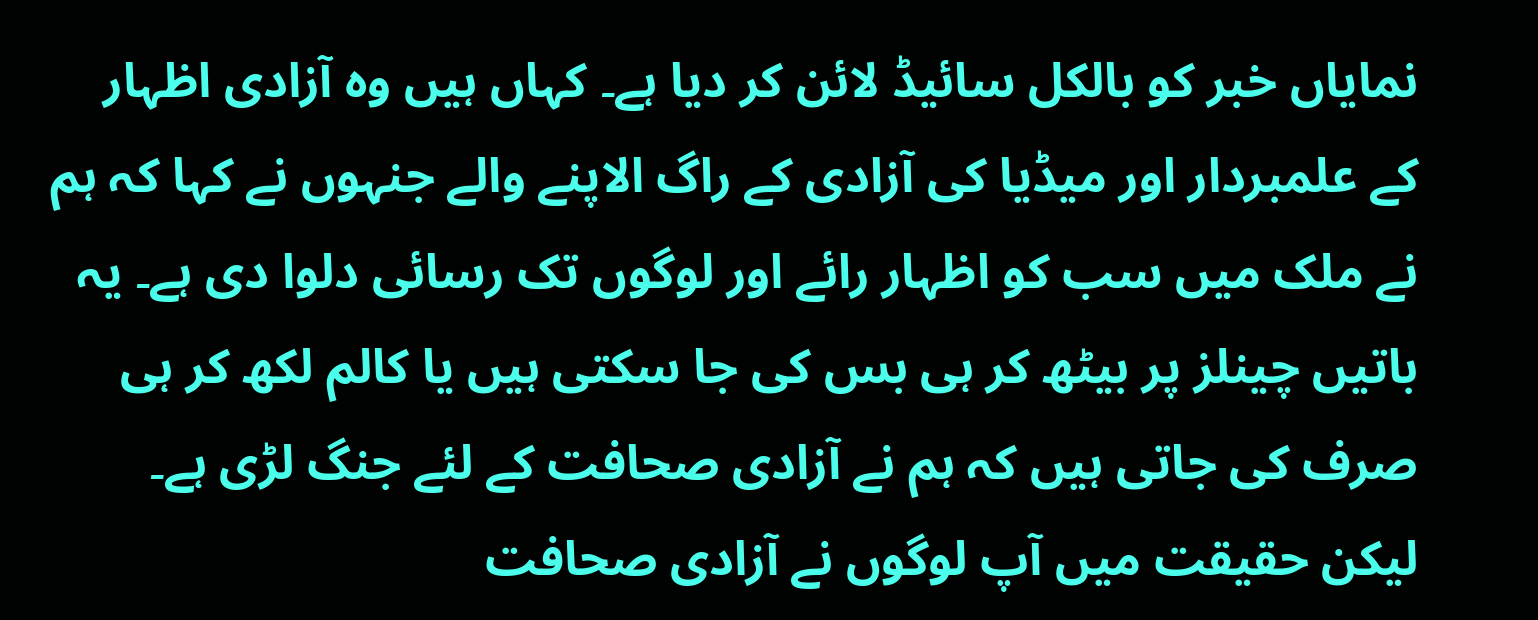نمایاں خبر کو بالکل سائیڈ لائن کر دیا ہے۔ کہاں ہیں وہ آزادی اظہار کے علمبردار اور میڈیا کی آزادی کے راگ الاپنے والے جنہوں نے کہا کہ ہم نے ملک میں سب کو اظہار رائے اور لوگوں تک رسائی دلوا دی ہے۔ یہ باتیں چینلز پر بیٹھ کر ہی بس کی جا سکتی ہیں یا کالم لکھ کر ہی صرف کی جاتی ہیں کہ ہم نے آزادی صحافت کے لئے جنگ لڑی ہے۔ لیکن حقیقت میں آپ لوگوں نے آزادی صحافت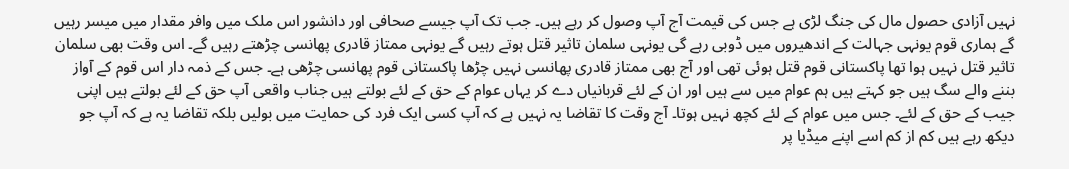نہیں آزادی حصول مال کی جنگ لڑی ہے جس کی قیمت آج آپ وصول کر رہے ہیں۔ جب تک آپ جیسے صحافی اور دانشور اس ملک میں وافر مقدار میں میسر رہیں گے ہماری قوم یونہی جہالت کے اندھیروں میں ڈوبی رہے گی یونہی سلمان تاثیر قتل ہوتے رہیں گے یونہی ممتاز قادری پھانسی چڑھتے رہیں گے۔ اس وقت بھی سلمان تاثیر قتل نہیں ہوا تھا پاکستانی قوم قتل ہوئی تھی اور آج بھی ممتاز قادری پھانسی نہیں چڑھا پاکستانی قوم پھانسی چڑھی ہے۔ جس کے ذمہ دار اس قوم کے آواز بننے والے سگ ہیں جو کہتے ہیں ہم عوام میں سے ہیں اور ان کے لئے قربانیاں دے کر یہاں عوام کے حق کے لئے بولتے ہیں جناب واقعی آپ حق کے لئے بولتے ہیں اپنی جیب کے حق کے لئے۔ جس میں عوام کے لئے کچھ نہیں ہوتا۔ آج وقت کا تقاضا یہ نہیں ہے کہ آپ کسی ایک فرد کی حمایت میں بولیں بلکہ تقاضا یہ ہے کہ آپ جو دیکھ رہے ہیں کم از کم اسے اپنے میڈیا پر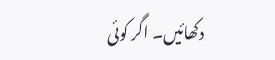دکھائیں۔ اگر کوئی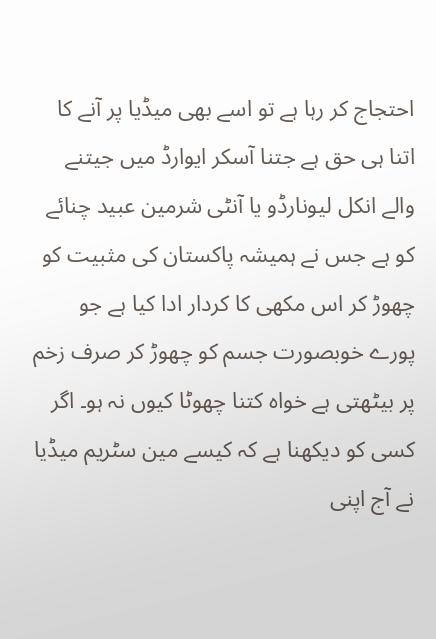احتجاج کر رہا ہے تو اسے بھی میڈیا پر آنے کا اتنا ہی حق ہے جتنا آسکر ایوارڈ میں جیتنے والے انکل لیونارڈو یا آنٹی شرمین عبید چنائے کو ہے جس نے ہمیشہ پاکستان کی مثبیت کو چھوڑ کر اس مکھی کا کردار ادا کیا ہے جو پورے خوبصورت جسم کو چھوڑ کر صرف زخم پر بیٹھتی ہے خواہ کتنا چھوٹا کیوں نہ ہو۔ اگر کسی کو دیکھنا ہے کہ کیسے مین سٹریم میڈیا نے آج اپنی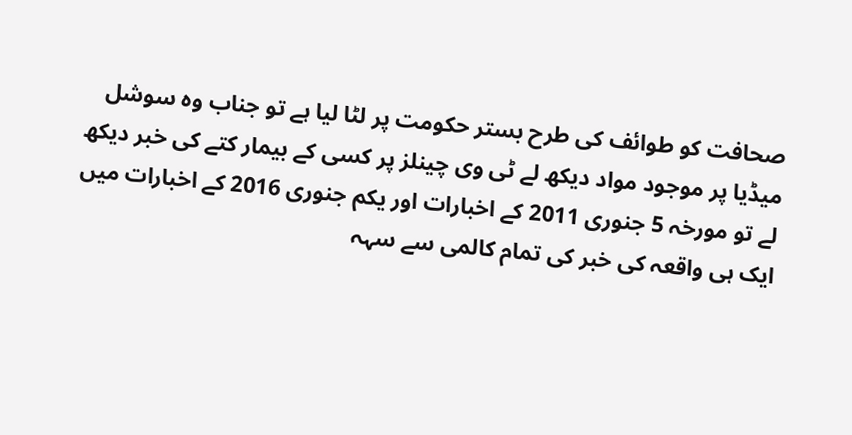صحافت کو طوائف کی طرح بستر حکومت پر لٹا لیا ہے تو جناب وہ سوشل میڈیا پر موجود مواد دیکھ لے ٹی وی چینلز پر کسی کے بیمار کتے کی خبر دیکھ لے تو مورخہ 5 جنوری 2011 کے اخبارات اور یکم جنوری 2016 کے اخبارات میں ایک ہی واقعہ کی خبر کی تمام کالمی سے سہہ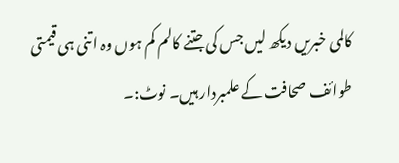کالمی خبریں دیکھ لیں جس کی جتنے کالم کم ہوں وہ اتنی ہی قیمتی طوائف صحافت کے علمبردار ہیں۔ نوٹ:۔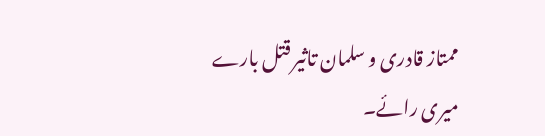ممتاز قادری و سلمان تاثیر قتل بارے میری رائے۔